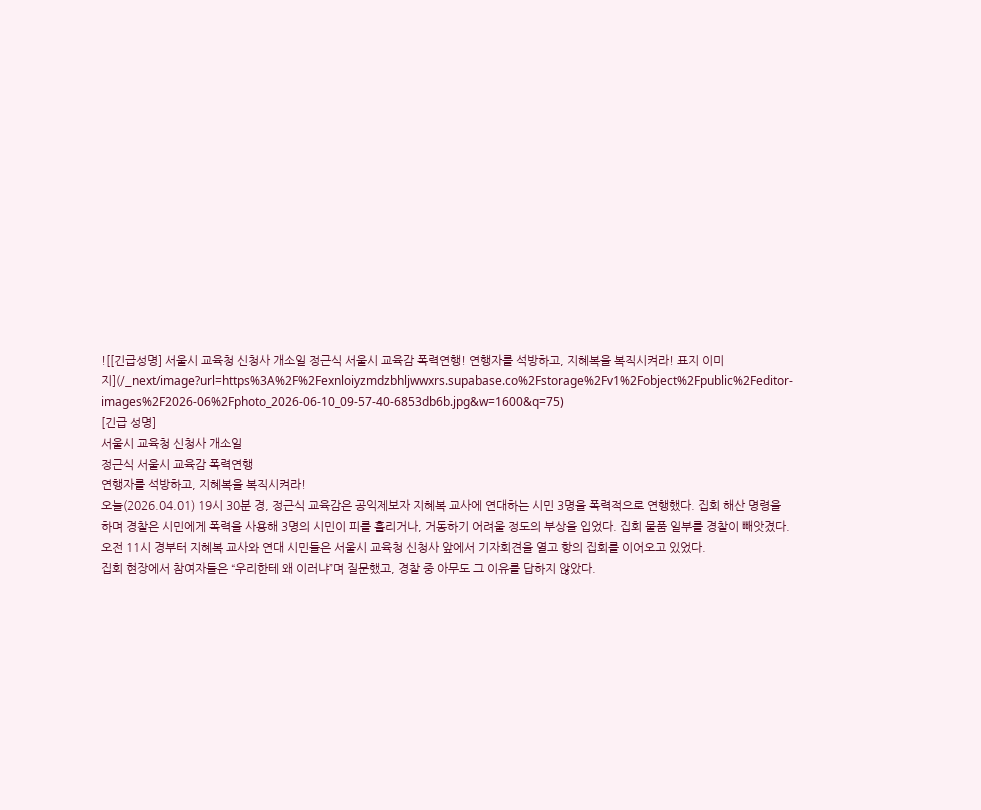![[긴급성명] 서울시 교육청 신청사 개소일 정근식 서울시 교육감 폭력연행! 연행자를 석방하고, 지혜복을 복직시켜라! 표지 이미지](/_next/image?url=https%3A%2F%2Fexnloiyzmdzbhljwwxrs.supabase.co%2Fstorage%2Fv1%2Fobject%2Fpublic%2Feditor-images%2F2026-06%2Fphoto_2026-06-10_09-57-40-6853db6b.jpg&w=1600&q=75)
[긴급 성명]
서울시 교육청 신청사 개소일
정근식 서울시 교육감 폭력연행
연행자를 석방하고, 지혜복을 복직시켜라!
오늘(2026.04.01) 19시 30분 경, 정근식 교육감은 공익제보자 지혜복 교사에 연대하는 시민 3명을 폭력적으로 연행했다. 집회 해산 명령을 하며 경찰은 시민에게 폭력을 사용해 3명의 시민이 피를 흘리거나, 거동하기 어려울 정도의 부상을 입었다. 집회 물품 일부를 경찰이 빼앗겼다. 오전 11시 경부터 지혜복 교사와 연대 시민들은 서울시 교육청 신청사 앞에서 기자회견을 열고 항의 집회를 이어오고 있었다.
집회 현장에서 참여자들은 “우리한테 왜 이러냐”며 질문했고, 경찰 중 아무도 그 이유를 답하지 않았다.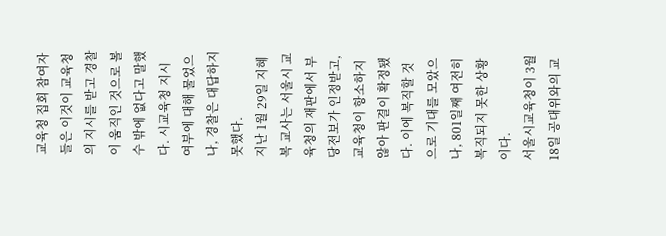교육청 집회 참여자들은 이것이 교육청의 지시를 받고 경찰이 움직인 것으로 볼 수 밖에 없다고 말했다. 시교육청 지시 여부에 대해 물었으나, 경찰은 대답하지 못했다.
지난 1월 29일 지혜복 교사는 서울시 교육청의 재판에서 부당전보가 인정받고, 교육청이 항소하지 않아 판결이 확정됐다. 이에 복직할 것으로 기대를 모았으나, 801일째 여전히 복직되지 못한 상황이다.
서울시교육청이 3월 18일 공대위와의 교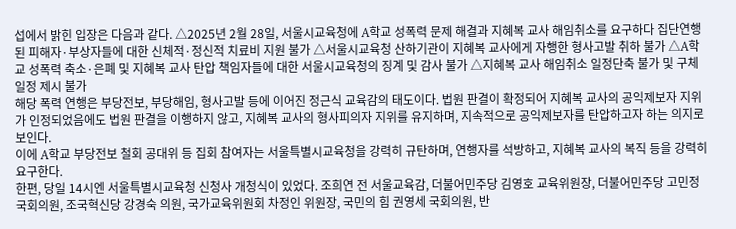섭에서 밝힌 입장은 다음과 같다. △2025년 2월 28일, 서울시교육청에 A학교 성폭력 문제 해결과 지혜복 교사 해임취소를 요구하다 집단연행된 피해자·부상자들에 대한 신체적·정신적 치료비 지원 불가 △서울시교육청 산하기관이 지혜복 교사에게 자행한 형사고발 취하 불가 △A학교 성폭력 축소·은폐 및 지혜복 교사 탄압 책임자들에 대한 서울시교육청의 징계 및 감사 불가 △지혜복 교사 해임취소 일정단축 불가 및 구체일정 제시 불가
해당 폭력 연행은 부당전보, 부당해임, 형사고발 등에 이어진 정근식 교육감의 태도이다. 법원 판결이 확정되어 지혜복 교사의 공익제보자 지위가 인정되었음에도 법원 판결을 이행하지 않고, 지혜복 교사의 형사피의자 지위를 유지하며, 지속적으로 공익제보자를 탄압하고자 하는 의지로 보인다.
이에 A학교 부당전보 철회 공대위 등 집회 참여자는 서울특별시교육청을 강력히 규탄하며, 연행자를 석방하고, 지혜복 교사의 복직 등을 강력히 요구한다.
한편, 당일 14시엔 서울특별시교육청 신청사 개청식이 있었다. 조희연 전 서울교육감, 더불어민주당 김영호 교육위원장, 더불어민주당 고민정 국회의원, 조국혁신당 강경숙 의원, 국가교육위원회 차정인 위원장, 국민의 힘 권영세 국회의원, 반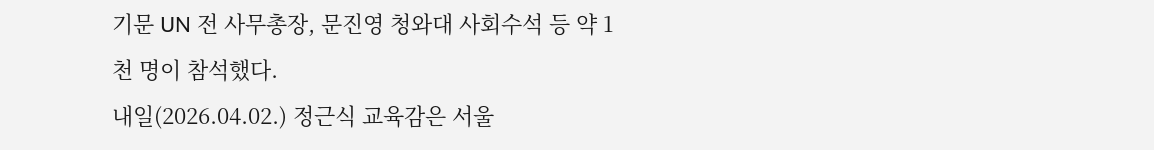기문 UN 전 사무총장, 문진영 청와대 사회수석 등 약 1천 명이 참석했다.
내일(2026.04.02.) 정근식 교육감은 서울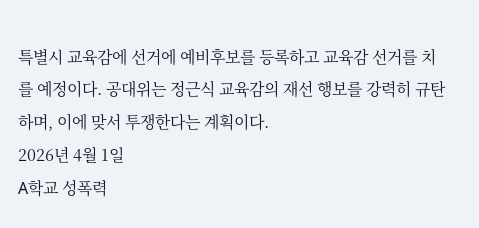특별시 교육감에 선거에 예비후보를 등록하고 교육감 선거를 치를 예정이다. 공대위는 정근식 교육감의 재선 행보를 강력히 규탄하며, 이에 맞서 투쟁한다는 계획이다.
2026년 4월 1일
A학교 성폭력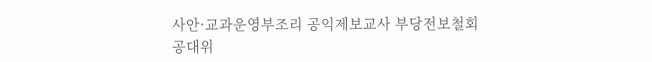사안·교과운영부조리 공익제보교사 부당전보철회 공대위